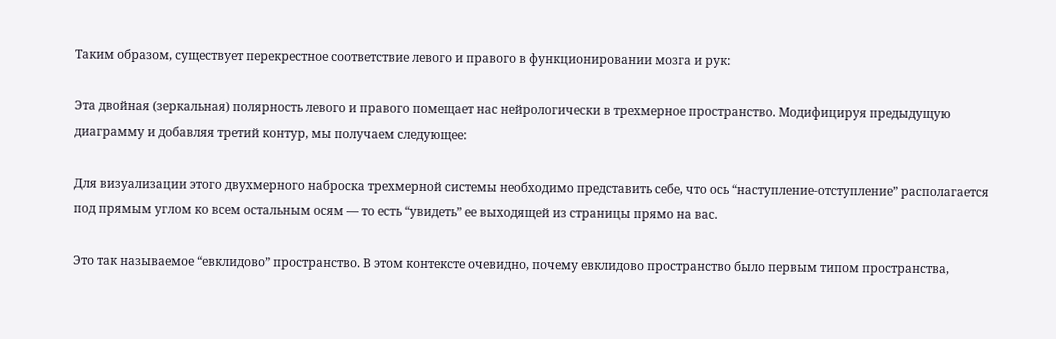Таким образом, существует перекрестное соответствие левого и правого в функционировании мозга и рук:

Эта двойная (зеркальная) полярность левого и правого помещает нас нейрологически в трехмерное пространство. Модифицируя предыдущую диаграмму и добавляя третий контур, мы получаем следующее:

Для визуализации этого двухмерного наброска трехмерной системы необходимо представить себе, что ось “наступление-отступление” располагается под прямым углом ко всем остальным осям — то есть “увидеть” ее выходящей из страницы прямо на вас.

Это так называемое “евклидово” пространство. В этом контексте очевидно, почему евклидово пространство было первым типом пространства,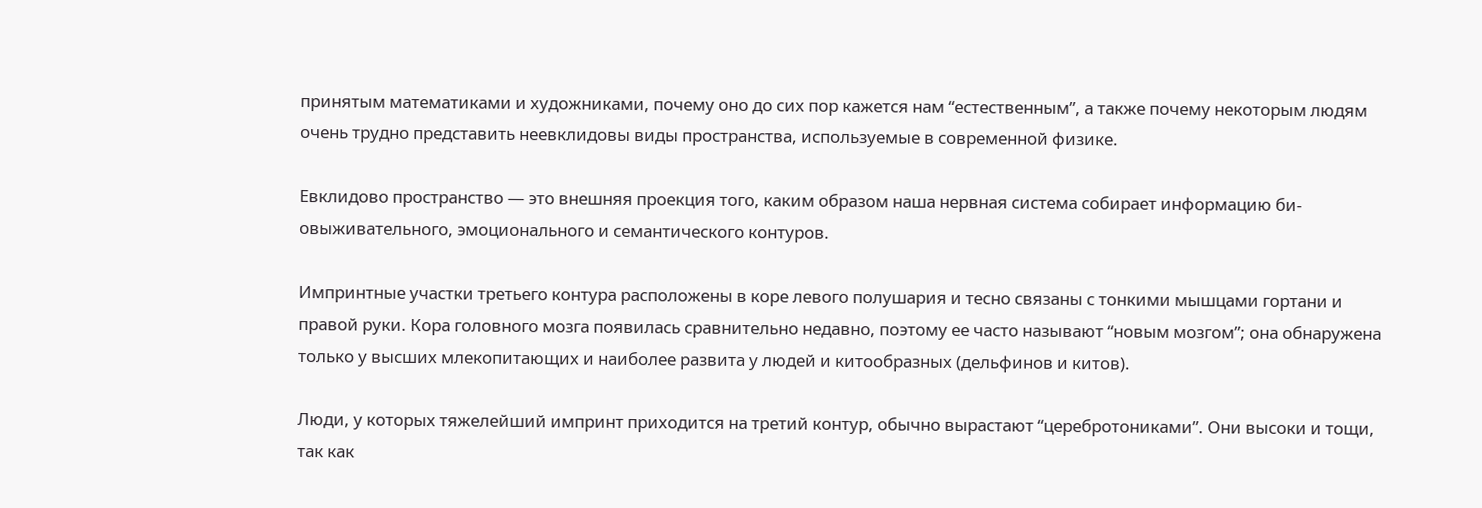принятым математиками и художниками, почему оно до сих пор кажется нам “естественным”, а также почему некоторым людям очень трудно представить неевклидовы виды пространства, используемые в современной физике.

Евклидово пространство — это внешняя проекция того, каким образом наша нервная система собирает информацию би-овыживательного, эмоционального и семантического контуров.

Импринтные участки третьего контура расположены в коре левого полушария и тесно связаны с тонкими мышцами гортани и правой руки. Кора головного мозга появилась сравнительно недавно, поэтому ее часто называют “новым мозгом”; она обнаружена только у высших млекопитающих и наиболее развита у людей и китообразных (дельфинов и китов).

Люди, у которых тяжелейший импринт приходится на третий контур, обычно вырастают “церебротониками”. Они высоки и тощи, так как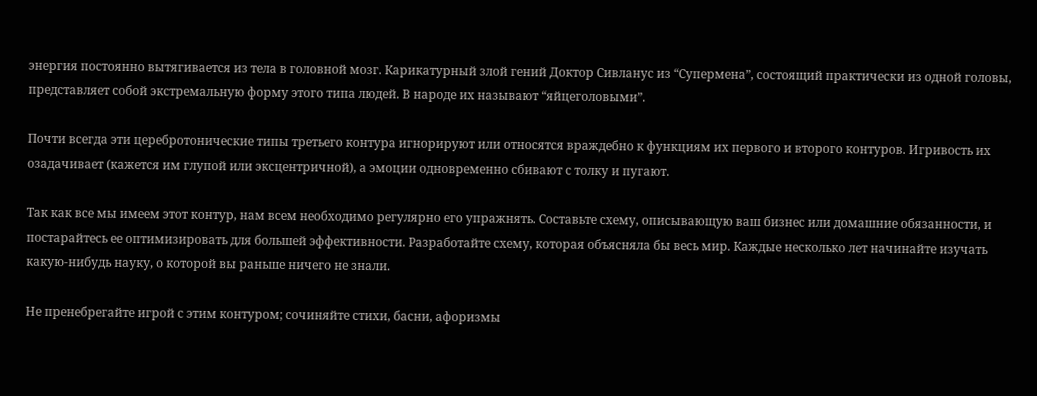энергия постоянно вытягивается из тела в головной мозг. Карикатурный злой гений Доктор Сивланус из “Супермена”, состоящий практически из одной головы, представляет собой экстремальную форму этого типа людей. В народе их называют “яйцеголовыми”.

Почти всегда эти церебротонические типы третьего контура игнорируют или относятся враждебно к функциям их первого и второго контуров. Игривость их озадачивает (кажется им глупой или эксцентричной), а эмоции одновременно сбивают с толку и пугают.

Так как все мы имеем этот контур, нам всем необходимо регулярно его упражнять. Составьте схему, описывающую ваш бизнес или домашние обязанности, и постарайтесь ее оптимизировать для большей эффективности. Разработайте схему, которая объясняла бы весь мир. Каждые несколько лет начинайте изучать какую-нибудь науку, о которой вы раньше ничего не знали.

Не пренебрегайте игрой с этим контуром; сочиняйте стихи, басни, афоризмы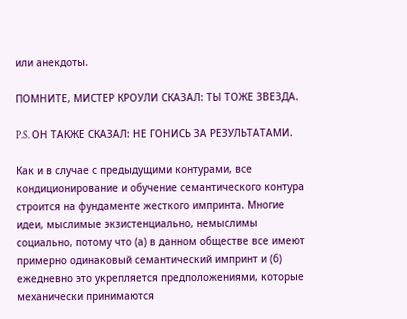или анекдоты.

ПОМНИТЕ, МИСТЕР КРОУЛИ СКАЗАЛ: ТЫ ТОЖЕ ЗВЕЗДА.

P.S. ОН ТАКЖЕ СКАЗАЛ: НЕ ГОНИСЬ ЗА РЕЗУЛЬТАТАМИ.

Как и в случае с предыдущими контурами, все кондиционирование и обучение семантического контура строится на фундаменте жесткого импринта. Многие идеи, мыслимые экзистенциально, немыслимы социально, потому что (а) в данном обществе все имеют примерно одинаковый семантический импринт и (б) ежедневно это укрепляется предположениями, которые механически принимаются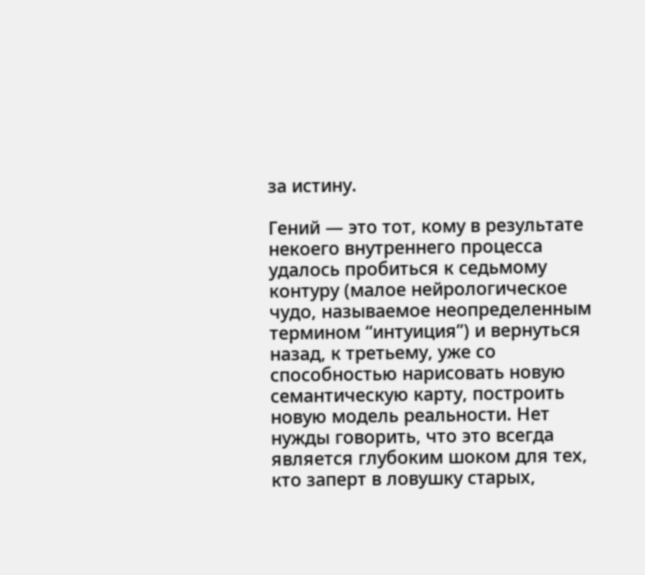за истину.

Гений — это тот, кому в результате некоего внутреннего процесса удалось пробиться к седьмому контуру (малое нейрологическое чудо, называемое неопределенным термином “интуиция”) и вернуться назад, к третьему, уже со способностью нарисовать новую семантическую карту, построить новую модель реальности. Нет нужды говорить, что это всегда является глубоким шоком для тех, кто заперт в ловушку старых,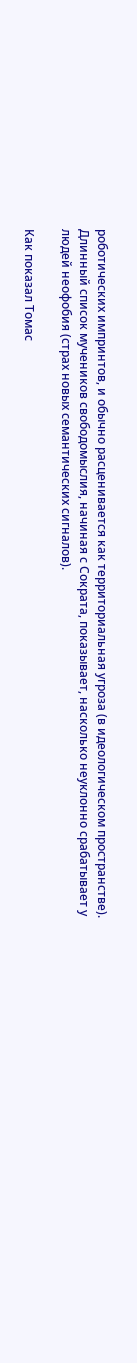роботических импринтов, и обычно расценивается как территориальная угроза (в идеологическом пространстве). Длинный список мучеников свободомыслия, начиная с Сократа, показывает, насколько неуклонно срабатывает у людей неофобия (страх новых семантических сигналов).

Как показал Томас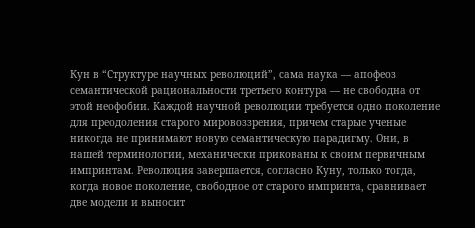Кун в “Структуре научных революций”, сама наука — апофеоз семантической рациональности третьего контура — не свободна от этой неофобии. Каждой научной революции требуется одно поколение для преодоления старого мировоззрения, причем старые ученые никогда не принимают новую семантическую парадигму. Они, в нашей терминологии, механически прикованы к своим первичным импринтам. Революция завершается, согласно Куну, только тогда, когда новое поколение, свободное от старого импринта, сравнивает две модели и выносит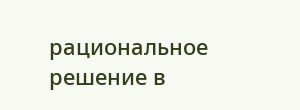рациональное решение в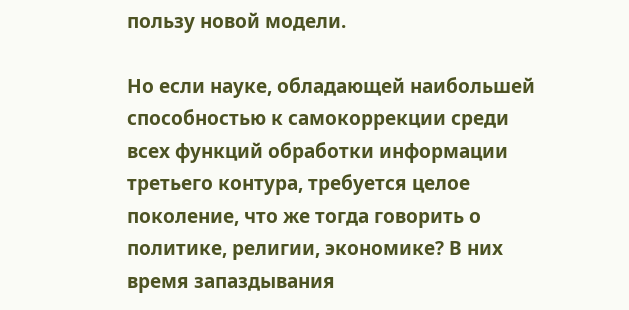пользу новой модели.

Но если науке, обладающей наибольшей способностью к самокоррекции среди всех функций обработки информации третьего контура, требуется целое поколение, что же тогда говорить о политике, религии, экономике? В них время запаздывания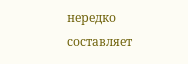нередко составляет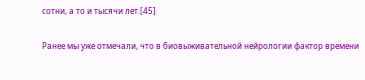сотни, а то и тысячи лет.[45]

Ранее мы уже отмечали, что в биовыживательной нейрологии фактор времени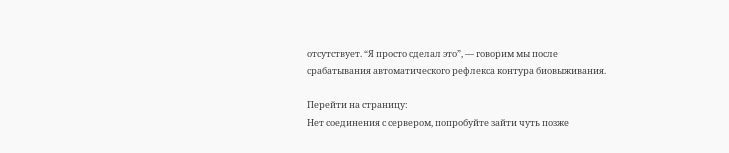отсутствует. “Я просто сделал это”, — говорим мы после срабатывания автоматического рефлекса контура биовыживания.

Перейти на страницу:
Нет соединения с сервером, попробуйте зайти чуть позже